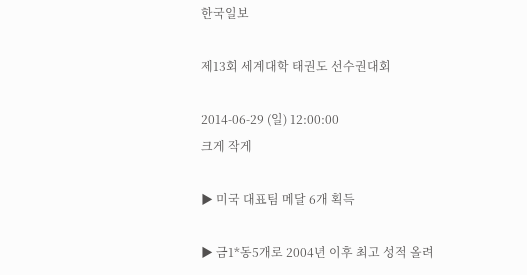한국일보

제13회 세계대학 태권도 선수권대회

2014-06-29 (일) 12:00:00
크게 작게

▶ 미국 대표팀 메달 6개 획득

▶ 금1*동5개로 2004년 이후 최고 성적 올려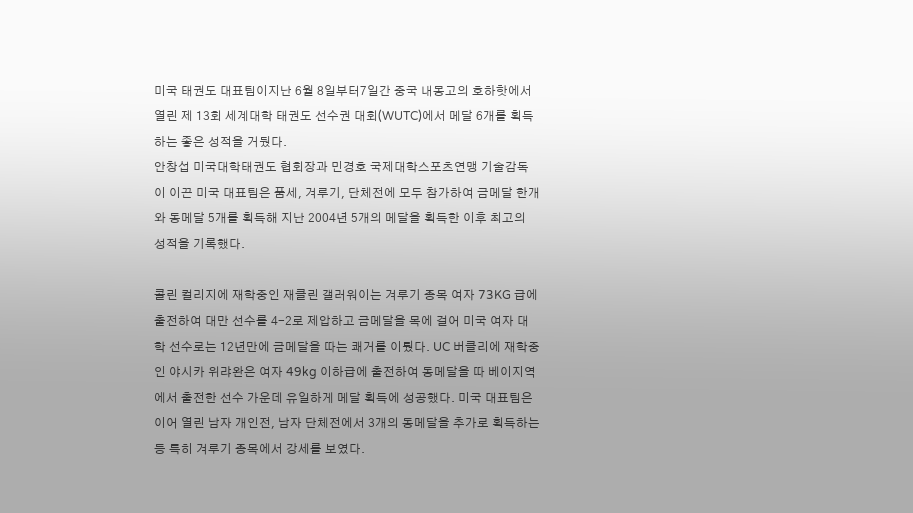미국 태권도 대표팀이지난 6월 8일부터7일간 중국 내몽고의 호하핫에서 열린 제 13회 세계대학 태권도 선수권 대회(WUTC)에서 메달 6개를 획득하는 좋은 성적을 거뒀다.
안창섭 미국대학태권도 협회장과 민경호 국제대학스포츠연맹 기술감독이 이끈 미국 대표팀은 품세, 겨루기, 단체전에 모두 참가하여 금메달 한개와 동메달 5개를 획득해 지난 2004년 5개의 메달을 획득한 이후 최고의 성적을 기록했다.

콜린 컬리지에 재학중인 재클린 갤러워이는 겨루기 종목 여자 73KG 급에 출전하여 대만 선수를 4-2로 제압하고 금메달을 목에 걸어 미국 여자 대학 선수로는 12년만에 금메달을 따는 쾌거를 이뤘다. UC 버클리에 재학중인 야시카 위랴완은 여자 49kg 이하급에 출전하여 동메달을 따 베이지역에서 출전한 선수 가운데 유일하게 메달 획득에 성공했다. 미국 대표팀은 이어 열린 남자 개인전, 남자 단체전에서 3개의 동메달을 추가로 획득하는 등 특히 겨루기 종목에서 강세를 보였다.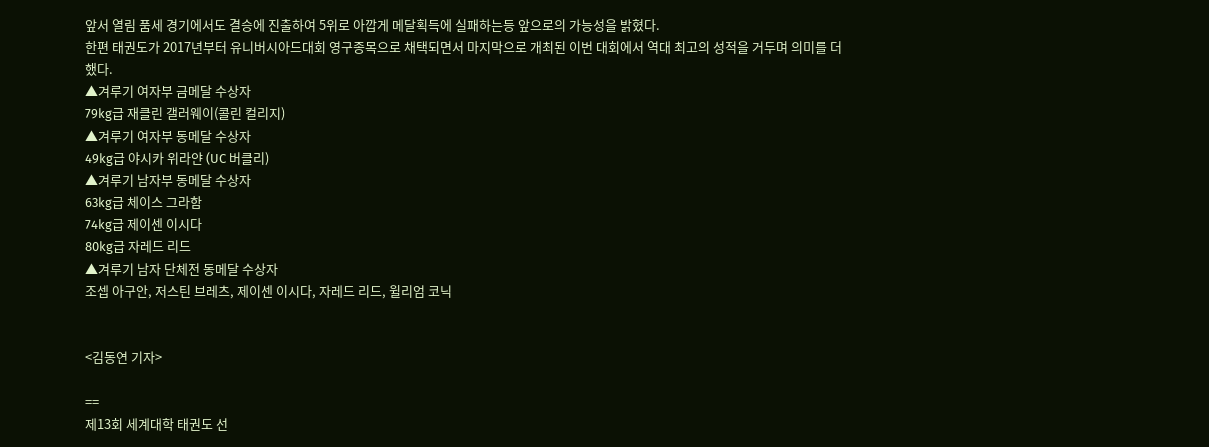앞서 열림 품세 경기에서도 결승에 진출하여 5위로 아깝게 메달획득에 실패하는등 앞으로의 가능성을 밝혔다.
한편 태권도가 2017년부터 유니버시아드대회 영구종목으로 채택되면서 마지막으로 개최된 이번 대회에서 역대 최고의 성적을 거두며 의미를 더했다.
▲겨루기 여자부 금메달 수상자
79kg급 재클린 갤러웨이(콜린 컬리지)
▲겨루기 여자부 동메달 수상자
49kg급 야시카 위라얀 (UC 버클리)
▲겨루기 남자부 동메달 수상자
63kg급 체이스 그라함
74kg급 제이센 이시다
80kg급 자레드 리드
▲겨루기 남자 단체전 동메달 수상자
조셉 아구안, 저스틴 브레츠, 제이센 이시다, 자레드 리드, 윌리엄 코닉


<김동연 기자>

==
제13회 세계대학 태권도 선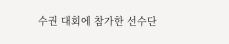수권 대회에 참가한 선수단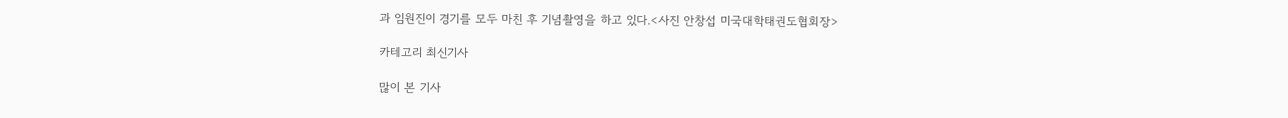과 임원진이 경기를 모두 마친 후 기념촬영을 하고 있다.<사진 안창섭 미국대학태권도협회장>

카테고리 최신기사

많이 본 기사